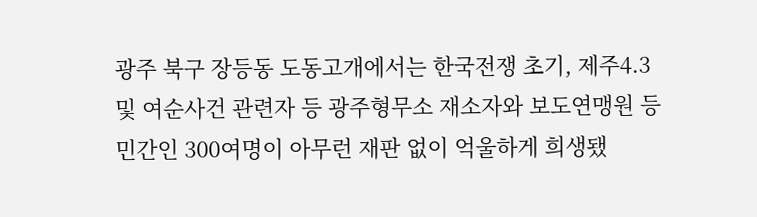광주 북구 장등동 도동고개에서는 한국전쟁 초기, 제주4.3 및 여순사건 관련자 등 광주형무소 재소자와 보도연맹원 등 민간인 300여명이 아무런 재판 없이 억울하게 희생됐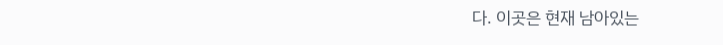다. 이곳은 현재 남아있는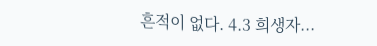흔적이 없다. 4.3 희생자...